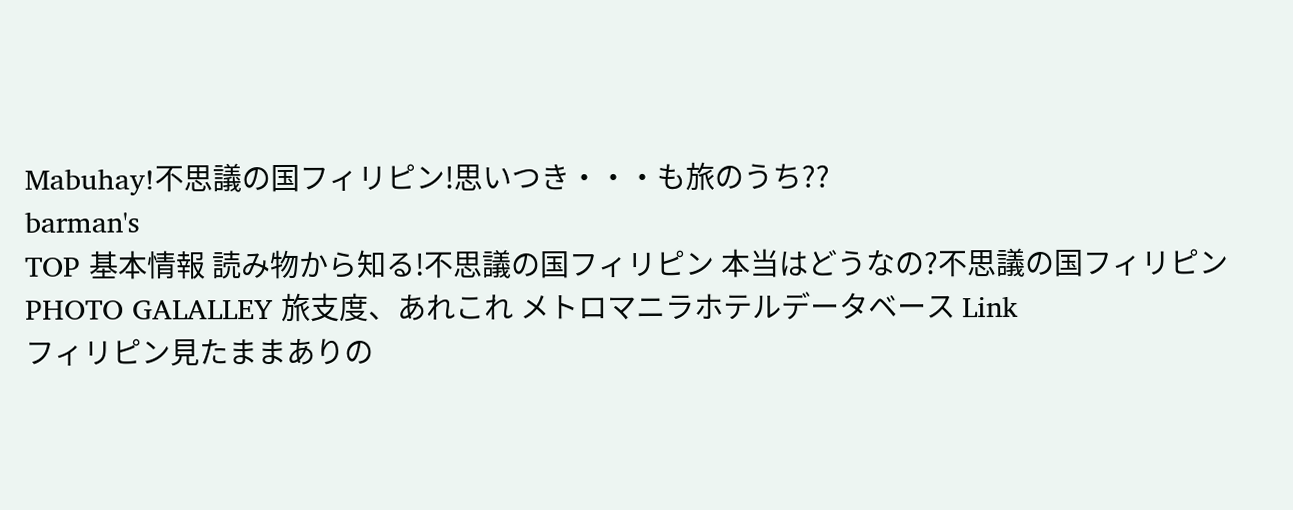Mabuhay!不思議の国フィリピン!思いつき・・・も旅のうち??
barman's
TOP 基本情報 読み物から知る!不思議の国フィリピン 本当はどうなの?不思議の国フィリピン
PHOTO GALALLEY 旅支度、あれこれ メトロマニラホテルデータベース Link
フィリピン見たままありの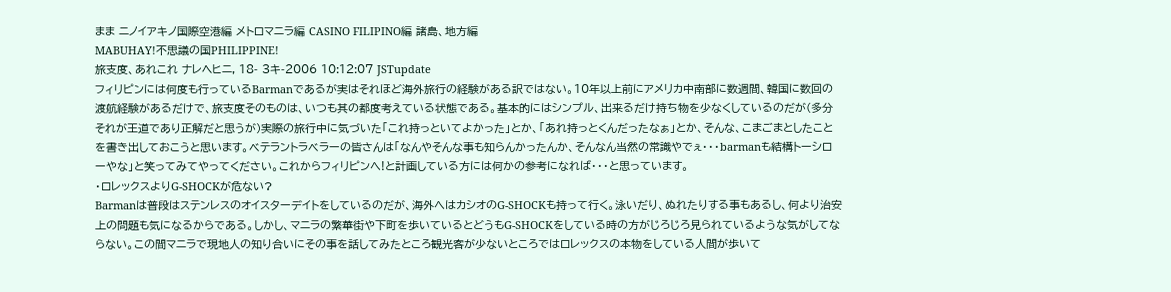まま ニノイアキノ国際空港編 メトロマニラ編 CASINO FILIPINO編 諸島、地方編
MABUHAY!不思議の国PHILIPPINE!
旅支度、あれこれ ナレヘヒニ, 18- 3キ-2006 10:12:07 JSTupdate
フィリピンには何度も行っているBarmanであるが実はそれほど海外旅行の経験がある訳ではない。10年以上前にアメリカ中南部に数週間、韓国に数回の渡航経験があるだけで、旅支度そのものは、いつも其の都度考えている状態である。基本的にはシンプル、出来るだけ持ち物を少なくしているのだが(多分それが王道であり正解だと思うが)実際の旅行中に気づいた「これ持っといてよかった」とか、「あれ持っとくんだったなぁ」とか、そんな、こまごまとしたことを書き出しておこうと思います。ベテラントラベラーの皆さんは「なんやそんな事も知らんかったんか、そんなん当然の常識やでぇ・・・barmanも結構トーシローやな」と笑ってみてやってください。これからフィリピンへ!と計画している方には何かの参考になれば・・・と思っています。
・ロレックスよりG-SHOCKが危ない?
Barmanは普段はステンレスのオイスターデイトをしているのだが、海外へはカシオのG-SHOCKも持って行く。泳いだり、ぬれたりする事もあるし、何より治安上の問題も気になるからである。しかし、マニラの繁華街や下町を歩いているとどうもG-SHOCKをしている時の方がじろじろ見られているような気がしてならない。この間マニラで現地人の知り合いにその事を話してみたところ観光客が少ないところではロレックスの本物をしている人間が歩いて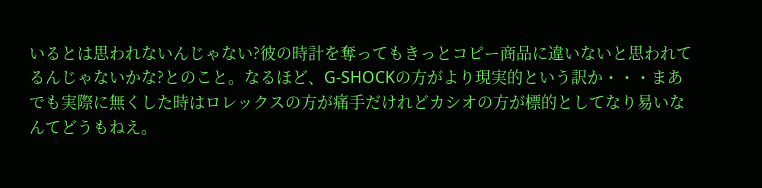いるとは思われないんじゃない?彼の時計を奪ってもきっとコピー商品に違いないと思われてるんじゃないかな?とのこと。なるほど、G-SHOCKの方がより現実的という訳か・・・まあでも実際に無くした時はロレックスの方が痛手だけれどカシオの方が標的としてなり易いなんてどうもねえ。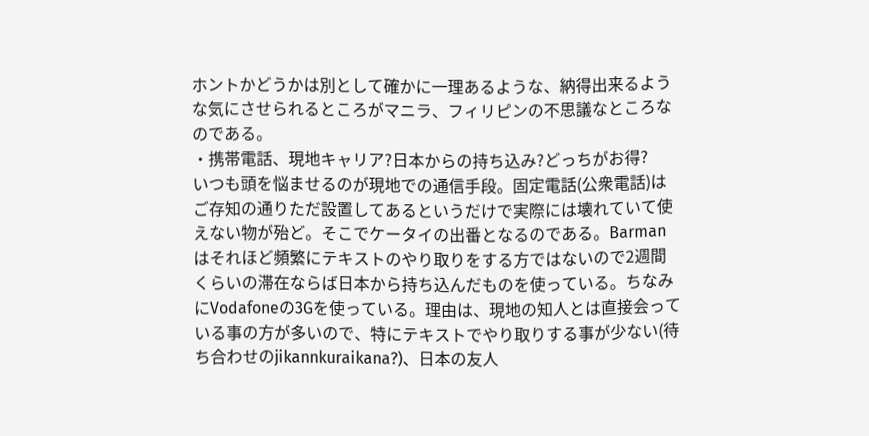ホントかどうかは別として確かに一理あるような、納得出来るような気にさせられるところがマニラ、フィリピンの不思議なところなのである。
・携帯電話、現地キャリア?日本からの持ち込み?どっちがお得?
いつも頭を悩ませるのが現地での通信手段。固定電話(公衆電話)はご存知の通りただ設置してあるというだけで実際には壊れていて使えない物が殆ど。そこでケータイの出番となるのである。Barmanはそれほど頻繁にテキストのやり取りをする方ではないので2週間くらいの滞在ならば日本から持ち込んだものを使っている。ちなみにVodafoneの3Gを使っている。理由は、現地の知人とは直接会っている事の方が多いので、特にテキストでやり取りする事が少ない(待ち合わせのjikannkuraikana?)、日本の友人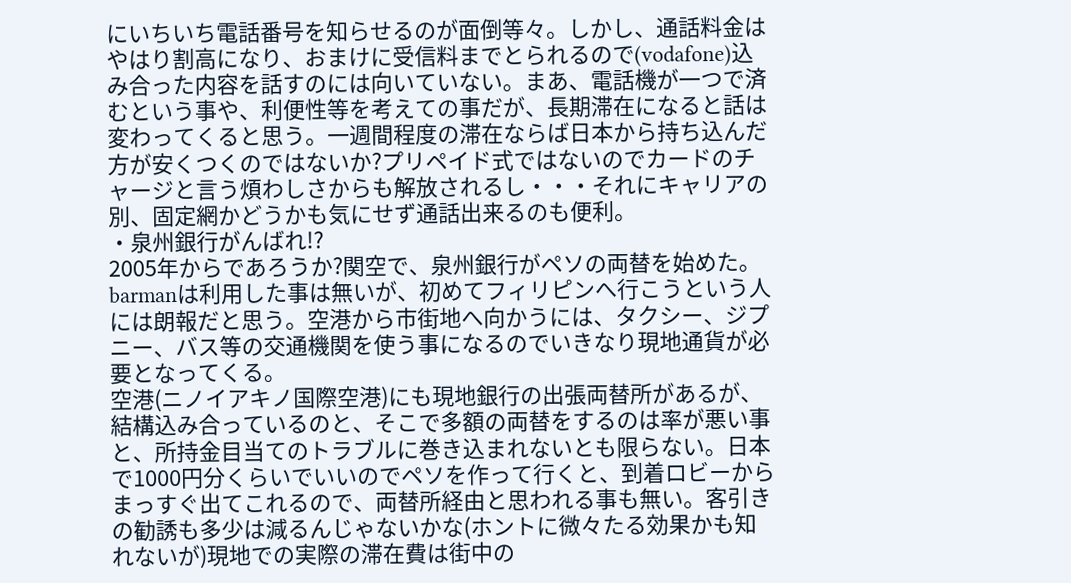にいちいち電話番号を知らせるのが面倒等々。しかし、通話料金はやはり割高になり、おまけに受信料までとられるので(vodafone)込み合った内容を話すのには向いていない。まあ、電話機が一つで済むという事や、利便性等を考えての事だが、長期滞在になると話は変わってくると思う。一週間程度の滞在ならば日本から持ち込んだ方が安くつくのではないか?プリペイド式ではないのでカードのチャージと言う煩わしさからも解放されるし・・・それにキャリアの別、固定網かどうかも気にせず通話出来るのも便利。
・泉州銀行がんばれ!?
2005年からであろうか?関空で、泉州銀行がペソの両替を始めた。barmanは利用した事は無いが、初めてフィリピンへ行こうという人には朗報だと思う。空港から市街地へ向かうには、タクシー、ジプニー、バス等の交通機関を使う事になるのでいきなり現地通貨が必要となってくる。
空港(ニノイアキノ国際空港)にも現地銀行の出張両替所があるが、結構込み合っているのと、そこで多額の両替をするのは率が悪い事と、所持金目当てのトラブルに巻き込まれないとも限らない。日本で1000円分くらいでいいのでペソを作って行くと、到着ロビーからまっすぐ出てこれるので、両替所経由と思われる事も無い。客引きの勧誘も多少は減るんじゃないかな(ホントに微々たる効果かも知れないが)現地での実際の滞在費は街中の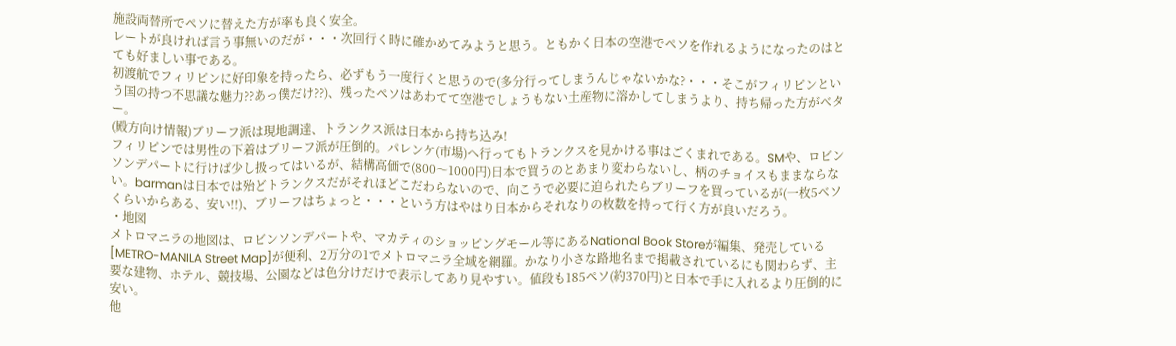施設両替所でペソに替えた方が率も良く安全。
レートが良ければ言う事無いのだが・・・次回行く時に確かめてみようと思う。ともかく日本の空港でペソを作れるようになったのはとても好ましい事である。
初渡航でフィリピンに好印象を持ったら、必ずもう一度行くと思うので(多分行ってしまうんじゃないかな?・・・そこがフィリピンという国の持つ不思議な魅力??あっ僕だけ??)、残ったペソはあわてて空港でしょうもない土産物に溶かしてしまうより、持ち帰った方がベター。
(殿方向け情報)ブリーフ派は現地調達、トランクス派は日本から持ち込み!
フィリピンでは男性の下着はブリーフ派が圧倒的。パレンケ(市場)へ行ってもトランクスを見かける事はごくまれである。SMや、ロビンソンデパートに行けば少し扱ってはいるが、結構高価で(800〜1000円)日本で買うのとあまり変わらないし、柄のチョイスもままならない。barmanは日本では殆どトランクスだがそれほどこだわらないので、向こうで必要に迫られたらブリーフを買っているが(一枚5ベソくらいからある、安い!!)、ブリーフはちょっと・・・という方はやはり日本からそれなりの枚数を持って行く方が良いだろう。
・地図
メトロマニラの地図は、ロビンソンデパートや、マカティのショッピングモール等にあるNational Book Storeが編集、発売している[METRO-MANILA Street Map]が便利、2万分の1でメトロマニラ全域を網羅。かなり小さな路地名まで掲載されているにも関わらず、主要な建物、ホテル、競技場、公園などは色分けだけで表示してあり見やすい。値段も185ペソ(約370円)と日本で手に入れるより圧倒的に安い。
他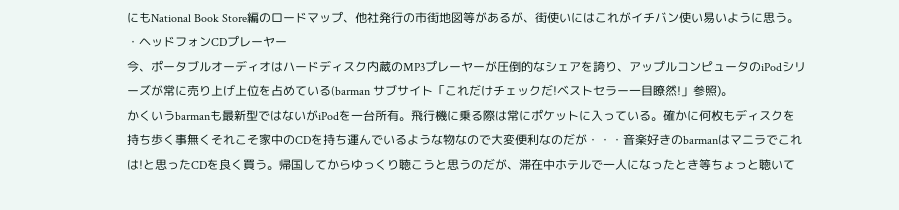にもNational Book Store編のロードマップ、他社発行の市街地図等があるが、街使いにはこれがイチバン使い易いように思う。
・ヘッドフォンCDプレーヤー
今、ポータブルオーディオはハードディスク内蔵のMP3プレーヤーが圧倒的なシェアを誇り、アップルコンピュータのiPodシリーズが常に売り上げ上位を占めている(barman サブサイト「これだけチェックだ!ベストセラー一目瞭然!」参照)。
かくいうbarmanも最新型ではないがiPodを一台所有。飛行機に乗る際は常にポケットに入っている。確かに何枚もディスクを持ち歩く事無くそれこそ家中のCDを持ち運んでいるような物なので大変便利なのだが・・・音楽好きのbarmanはマニラでこれは!と思ったCDを良く買う。帰国してからゆっくり聴こうと思うのだが、滞在中ホテルで一人になったとき等ちょっと聴いて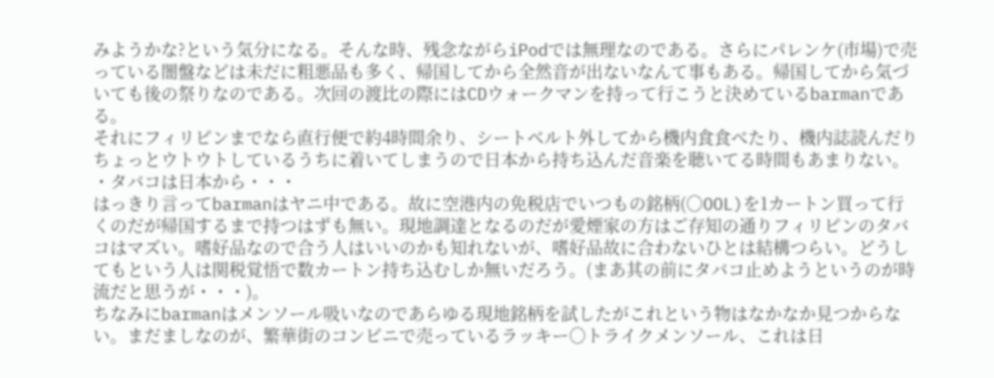みようかな?という気分になる。そんな時、残念ながらiPodでは無理なのである。さらにパレンケ(市場)で売っている闇盤などは未だに粗悪品も多く、帰国してから全然音が出ないなんて事もある。帰国してから気づいても後の祭りなのである。次回の渡比の際にはCDウォークマンを持って行こうと決めているbarmanである。
それにフィリピンまでなら直行便で約4時間余り、シートベルト外してから機内食食べたり、機内誌読んだりちょっとウトウトしているうちに着いてしまうので日本から持ち込んだ音楽を聴いてる時間もあまりない。
・タバコは日本から・・・
はっきり言ってbarmanはヤニ中である。故に空港内の免税店でいつもの銘柄(○OOL)を1カートン買って行くのだが帰国するまで持つはずも無い。現地調達となるのだが愛煙家の方はご存知の通りフィリピンのタバコはマズい。嗜好品なので合う人はいいのかも知れないが、嗜好品故に合わないひとは結構つらい。どうしてもという人は関税覚悟で数カートン持ち込むしか無いだろう。(まあ其の前にタバコ止めようというのが時流だと思うが・・・)。
ちなみにbarmanはメンソール吸いなのであらゆる現地銘柄を試したがこれという物はなかなか見つからない。まだましなのが、繁華街のコンビニで売っているラッキー○トライクメンソール、これは日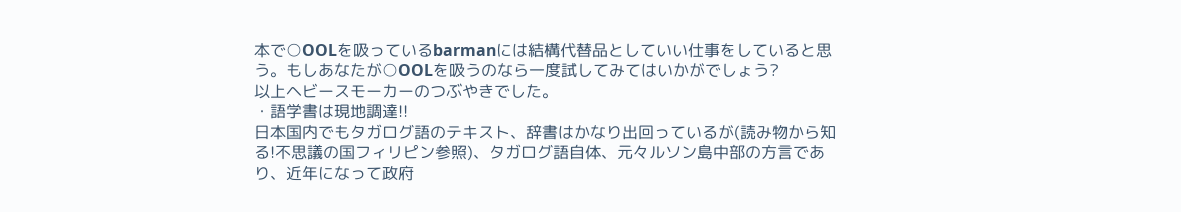本で○OOLを吸っているbarmanには結構代替品としていい仕事をしていると思う。もしあなたが○OOLを吸うのなら一度試してみてはいかがでしょう?
以上ヘビースモーカーのつぶやきでした。
・語学書は現地調達!!
日本国内でもタガログ語のテキスト、辞書はかなり出回っているが(読み物から知る!不思議の国フィリピン参照)、タガログ語自体、元々ルソン島中部の方言であり、近年になって政府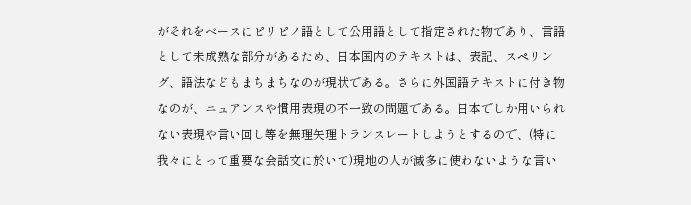がそれをベースにピリピノ語として公用語として指定された物であり、言語として未成熟な部分があるため、日本国内のテキストは、表記、スペリング、語法などもまちまちなのが現状である。さらに外国語テキストに付き物なのが、ニュアンスや慣用表現の不一致の問題である。日本でしか用いられない表現や言い回し等を無理矢理トランスレートしようとするので、(特に我々にとって重要な会話文に於いて)現地の人が滅多に使わないような言い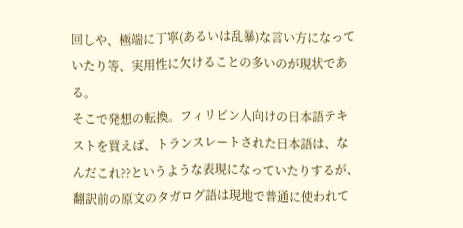回しや、極端に丁寧(あるいは乱暴)な言い方になっていたり等、実用性に欠けることの多いのが現状である。
そこで発想の転換。フィリピン人向けの日本語テキストを買えば、トランスレートされた日本語は、なんだこれ??というような表現になっていたりするが、翻訳前の原文のタガログ語は現地で普通に使われて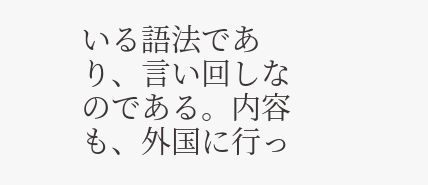いる語法であり、言い回しなのである。内容も、外国に行っ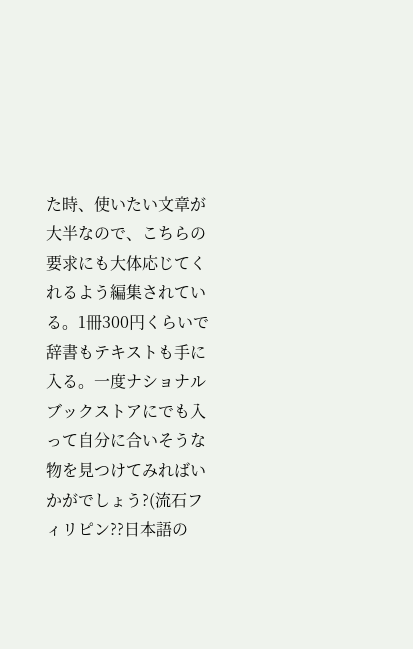た時、使いたい文章が大半なので、こちらの要求にも大体応じてくれるよう編集されている。1冊300円くらいで辞書もテキストも手に入る。一度ナショナルブックストアにでも入って自分に合いそうな物を見つけてみればいかがでしょう?(流石フィリピン??日本語の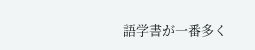語学書が一番多く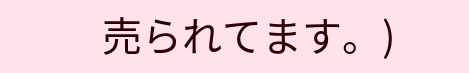売られてます。)